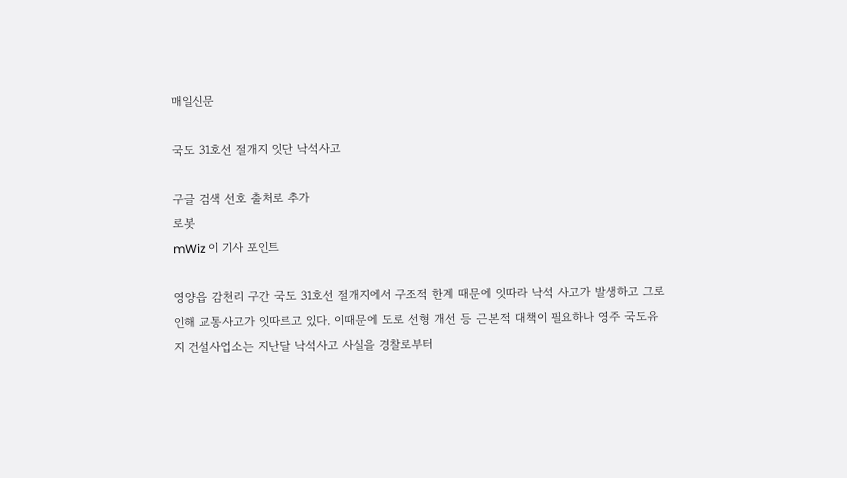매일신문

국도 31호선 절개지 잇단 낙석사고

구글 검색 선호 출처로 추가
로봇
mWiz 이 기사 포인트

영양읍 감천리 구간 국도 31호선 절개지에서 구조적 한계 때문에 잇따라 낙석 사고가 발생하고 그로인해 교통사고가 잇따르고 있다. 이때문에 도로 선형 개선 등 근본적 대책이 필요하나 영주 국도유지 건설사업소는 지난달 낙석사고 사실을 경찰로부터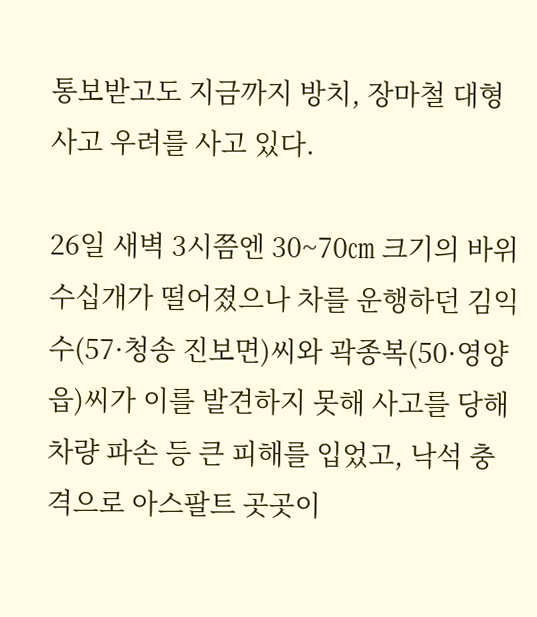통보받고도 지금까지 방치, 장마철 대형사고 우려를 사고 있다.

26일 새벽 3시쯤엔 30~70㎝ 크기의 바위 수십개가 떨어졌으나 차를 운행하던 김익수(57·청송 진보면)씨와 곽종복(50·영양읍)씨가 이를 발견하지 못해 사고를 당해 차량 파손 등 큰 피해를 입었고, 낙석 충격으로 아스팔트 곳곳이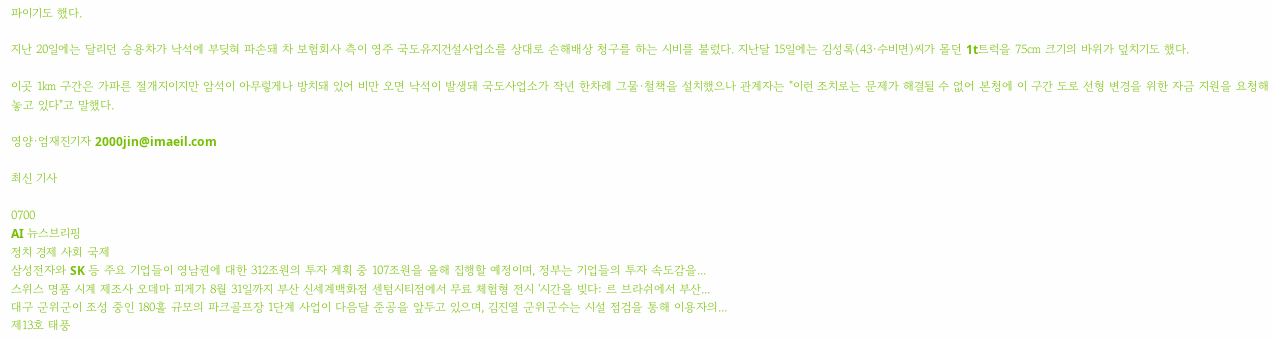파이기도 했다.

지난 20일에는 달리던 승용차가 낙석에 부딪혀 파손돼 차 보험회사 측이 영주 국도유지건설사업소를 상대로 손해배상 청구를 하는 시비를 불렀다. 지난달 15일에는 김성록(43·수비면)씨가 몰던 1t트럭을 75㎝ 크기의 바위가 덮치기도 했다.

이곳 1㎞ 구간은 가파른 절개지이지만 암석이 아무렇게나 방치돼 있어 비만 오면 낙석이 발생돼 국도사업소가 작년 한차례 그물·철책을 설치했으나 관계자는 "이런 조치로는 문제가 해결될 수 없어 본청에 이 구간 도로 선형 변경을 위한 자금 지원을 요청해 놓고 있다"고 말했다.

영양·엄재진기자 2000jin@imaeil.com

최신 기사

0700
AI 뉴스브리핑
정치 경제 사회 국제
삼성전자와 SK 등 주요 기업들이 영남권에 대한 312조원의 투자 계획 중 107조원을 올해 집행할 예정이며, 정부는 기업들의 투자 속도감을...
스위스 명품 시계 제조사 오데마 피게가 8월 31일까지 부산 신세계백화점 센텀시티점에서 무료 체험형 전시 '시간을 빚다: 르 브라쉬에서 부산...
대구 군위군이 조성 중인 180홀 규모의 파크골프장 1단계 사업이 다음달 준공을 앞두고 있으며, 김진열 군위군수는 시설 점검을 통해 이용자의...
제13호 태풍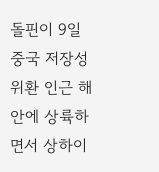돌핀이 9일 중국 저장성 위환 인근 해안에 상륙하면서 상하이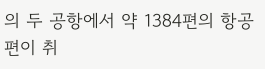의 두 공항에서 약 1384편의 항공편이 취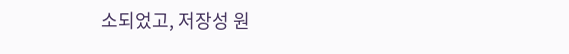소되었고, 저장성 원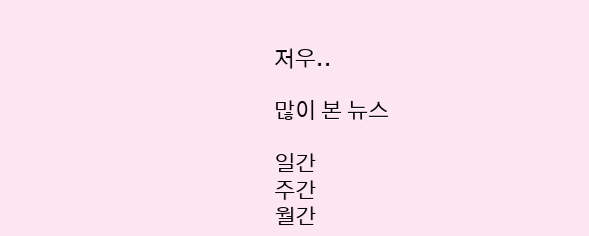저우..

많이 본 뉴스

일간
주간
월간